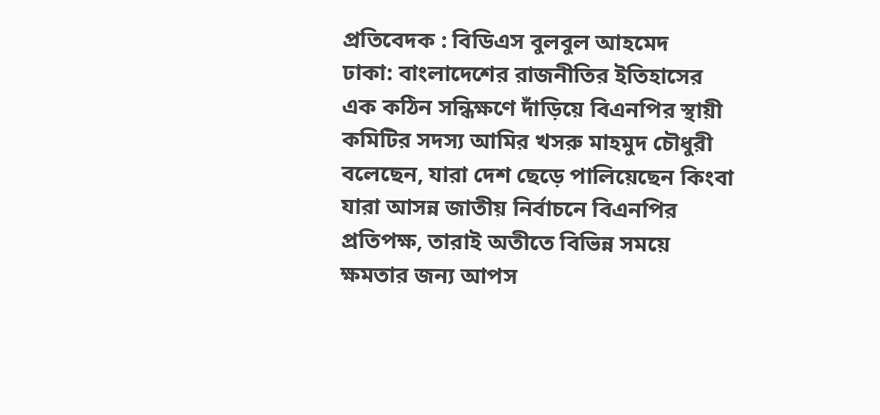প্রতিবেদক : বিডিএস বুলবুল আহমেদ
ঢাকা: বাংলাদেশের রাজনীতির ইতিহাসের এক কঠিন সন্ধিক্ষণে দাঁড়িয়ে বিএনপির স্থায়ী কমিটির সদস্য আমির খসরু মাহমুদ চৌধুরী বলেছেন, যারা দেশ ছেড়ে পালিয়েছেন কিংবা যারা আসন্ন জাতীয় নির্বাচনে বিএনপির প্রতিপক্ষ, তারাই অতীতে বিভিন্ন সময়ে ক্ষমতার জন্য আপস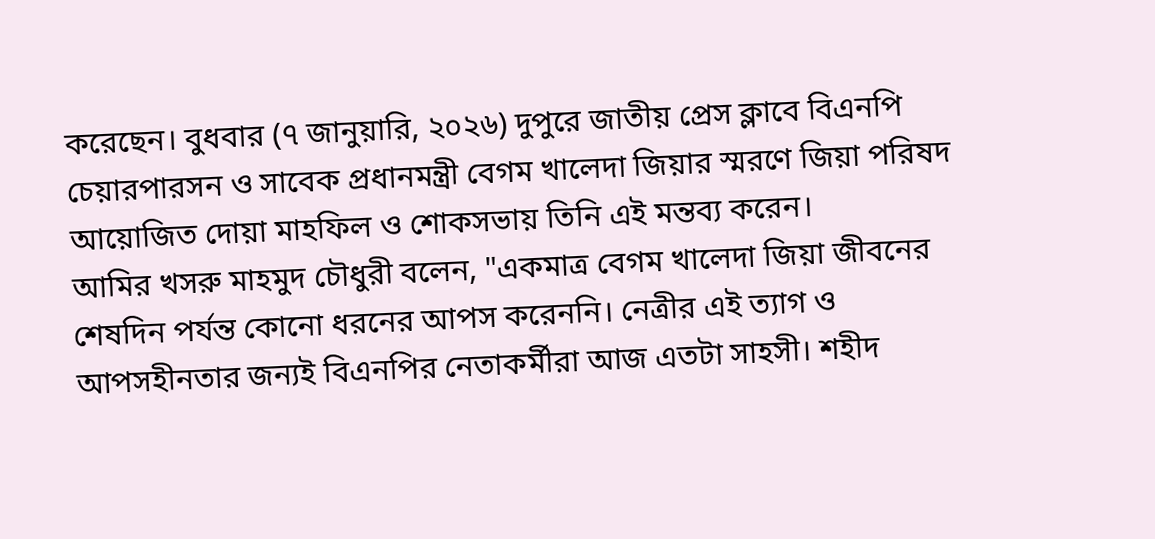করেছেন। বুধবার (৭ জানুয়ারি, ২০২৬) দুপুরে জাতীয় প্রেস ক্লাবে বিএনপি চেয়ারপারসন ও সাবেক প্রধানমন্ত্রী বেগম খালেদা জিয়ার স্মরণে জিয়া পরিষদ আয়োজিত দোয়া মাহফিল ও শোকসভায় তিনি এই মন্তব্য করেন।
আমির খসরু মাহমুদ চৌধুরী বলেন, "একমাত্র বেগম খালেদা জিয়া জীবনের শেষদিন পর্যন্ত কোনো ধরনের আপস করেননি। নেত্রীর এই ত্যাগ ও আপসহীনতার জন্যই বিএনপির নেতাকর্মীরা আজ এতটা সাহসী। শহীদ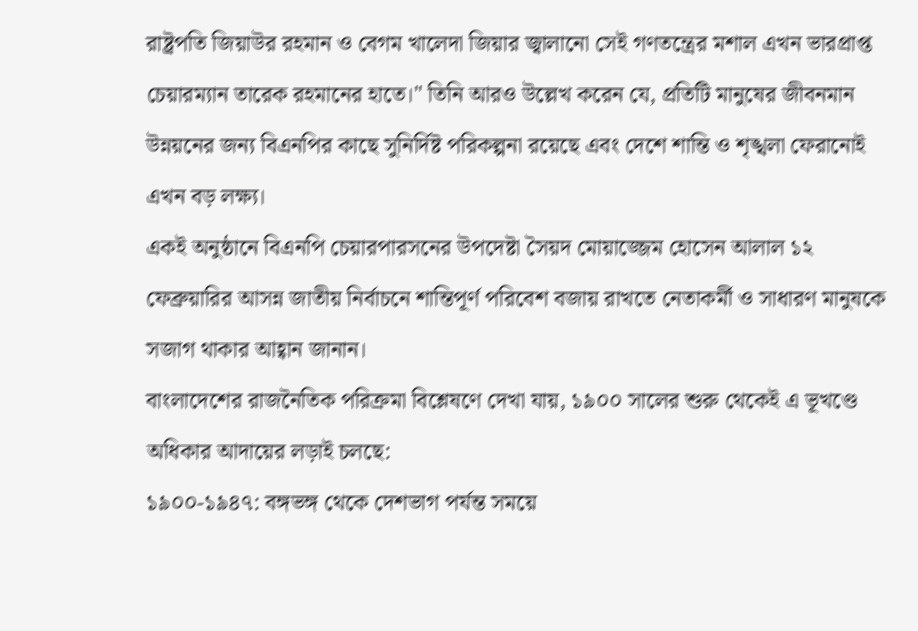রাষ্ট্রপতি জিয়াউর রহমান ও বেগম খালেদা জিয়ার জ্বালানো সেই গণতন্ত্রের মশাল এখন ভারপ্রাপ্ত চেয়ারম্যান তারেক রহমানের হাতে।" তিনি আরও উল্লেখ করেন যে, প্রতিটি মানুষের জীবনমান উন্নয়নের জন্য বিএনপির কাছে সুনির্দিষ্ট পরিকল্পনা রয়েছে এবং দেশে শান্তি ও শৃঙ্খলা ফেরানোই এখন বড় লক্ষ্য।
একই অনুষ্ঠানে বিএনপি চেয়ারপারসনের উপদেষ্টা সৈয়দ মোয়াজ্জেম হোসেন আলাল ১২ ফেব্রুয়ারির আসন্ন জাতীয় নির্বাচনে শান্তিপূর্ণ পরিবেশ বজায় রাখতে নেতাকর্মী ও সাধারণ মানুষকে সজাগ থাকার আহ্বান জানান।
বাংলাদেশের রাজনৈতিক পরিক্রমা বিশ্লেষণে দেখা যায়, ১৯০০ সালের শুরু থেকেই এ ভূখণ্ডে অধিকার আদায়ের লড়াই চলছে:
১৯০০-১৯৪৭: বঙ্গভঙ্গ থেকে দেশভাগ পর্যন্ত সময়ে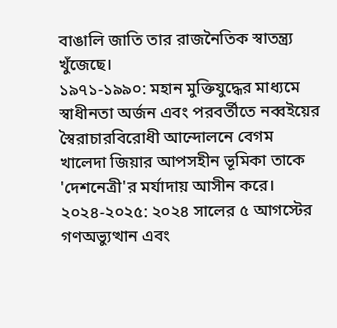বাঙালি জাতি তার রাজনৈতিক স্বাতন্ত্র্য খুঁজেছে।
১৯৭১-১৯৯০: মহান মুক্তিযুদ্ধের মাধ্যমে স্বাধীনতা অর্জন এবং পরবর্তীতে নব্বইয়ের স্বৈরাচারবিরোধী আন্দোলনে বেগম খালেদা জিয়ার আপসহীন ভূমিকা তাকে 'দেশনেত্রী'র মর্যাদায় আসীন করে।
২০২৪-২০২৫: ২০২৪ সালের ৫ আগস্টের গণঅভ্যুত্থান এবং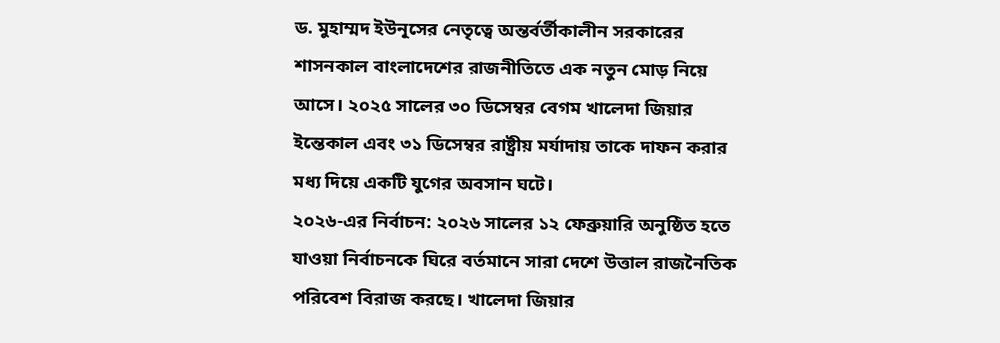ড. মুহাম্মদ ইউনূসের নেতৃত্বে অন্তর্বর্তীকালীন সরকারের শাসনকাল বাংলাদেশের রাজনীতিতে এক নতুন মোড় নিয়ে আসে। ২০২৫ সালের ৩০ ডিসেম্বর বেগম খালেদা জিয়ার ইন্তেকাল এবং ৩১ ডিসেম্বর রাষ্ট্রীয় মর্যাদায় তাকে দাফন করার মধ্য দিয়ে একটি যুগের অবসান ঘটে।
২০২৬-এর নির্বাচন: ২০২৬ সালের ১২ ফেব্রুয়ারি অনুষ্ঠিত হতে যাওয়া নির্বাচনকে ঘিরে বর্তমানে সারা দেশে উত্তাল রাজনৈতিক পরিবেশ বিরাজ করছে। খালেদা জিয়ার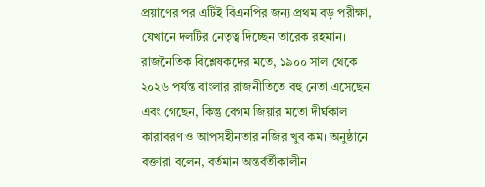প্রয়াণের পর এটিই বিএনপির জন্য প্রথম বড় পরীক্ষা, যেখানে দলটির নেতৃত্ব দিচ্ছেন তারেক রহমান।
রাজনৈতিক বিশ্লেষকদের মতে, ১৯০০ সাল থেকে ২০২৬ পর্যন্ত বাংলার রাজনীতিতে বহু নেতা এসেছেন এবং গেছেন, কিন্তু বেগম জিয়ার মতো দীর্ঘকাল কারাবরণ ও আপসহীনতার নজির খুব কম। অনুষ্ঠানে বক্তারা বলেন, বর্তমান অন্তর্বর্তীকালীন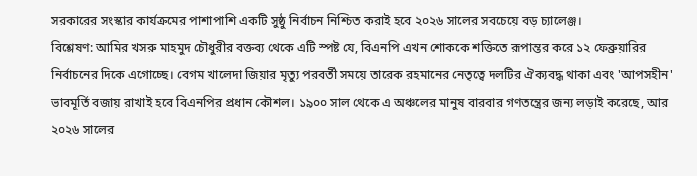সরকারের সংস্কার কার্যক্রমের পাশাপাশি একটি সুষ্ঠু নির্বাচন নিশ্চিত করাই হবে ২০২৬ সালের সবচেয়ে বড় চ্যালেঞ্জ।
বিশ্লেষণ: আমির খসরু মাহমুদ চৌধুরীর বক্তব্য থেকে এটি স্পষ্ট যে, বিএনপি এখন শোককে শক্তিতে রূপান্তর করে ১২ ফেব্রুয়ারির নির্বাচনের দিকে এগোচ্ছে। বেগম খালেদা জিয়ার মৃত্যু পরবর্তী সময়ে তারেক রহমানের নেতৃত্বে দলটির ঐক্যবদ্ধ থাকা এবং 'আপসহীন' ভাবমূর্তি বজায় রাখাই হবে বিএনপির প্রধান কৌশল। ১৯০০ সাল থেকে এ অঞ্চলের মানুষ বারবার গণতন্ত্রের জন্য লড়াই করেছে, আর ২০২৬ সালের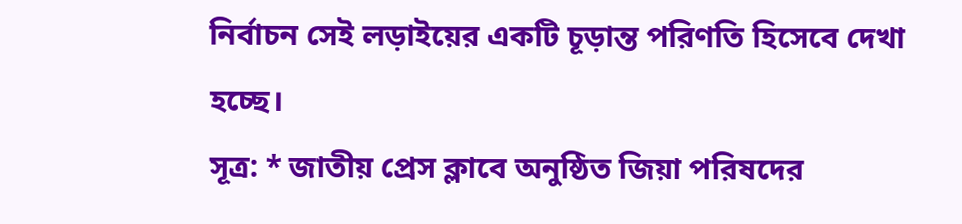নির্বাচন সেই লড়াইয়ের একটি চূড়ান্ত পরিণতি হিসেবে দেখা হচ্ছে।
সূত্র: * জাতীয় প্রেস ক্লাবে অনুষ্ঠিত জিয়া পরিষদের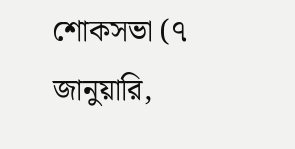শোকসভা (৭ জানুয়ারি,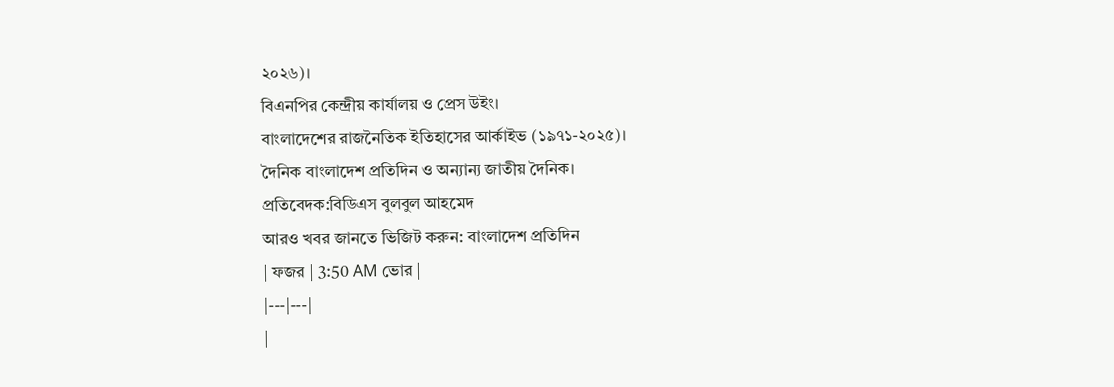২০২৬)।
বিএনপির কেন্দ্রীয় কার্যালয় ও প্রেস উইং।
বাংলাদেশের রাজনৈতিক ইতিহাসের আর্কাইভ (১৯৭১-২০২৫)।
দৈনিক বাংলাদেশ প্রতিদিন ও অন্যান্য জাতীয় দৈনিক।
প্রতিবেদক:বিডিএস বুলবুল আহমেদ
আরও খবর জানতে ভিজিট করুন: বাংলাদেশ প্রতিদিন
| ফজর | 3:50 AM ভোর |
|---|---|
|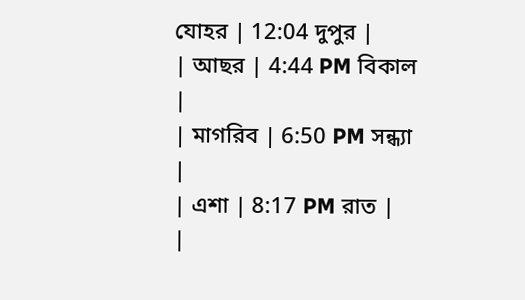যোহর | 12:04 দুপুর |
| আছর | 4:44 PM বিকাল |
| মাগরিব | 6:50 PM সন্ধ্যা |
| এশা | 8:17 PM রাত |
|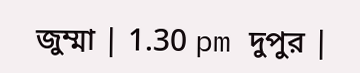জুম্মা | 1.30 pm দুপুর |